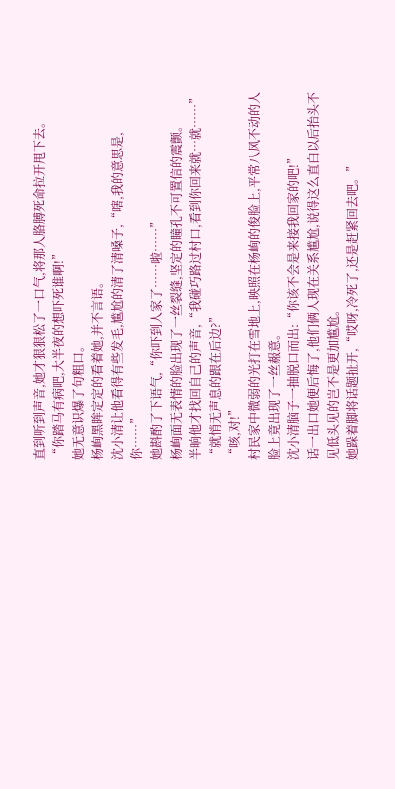直到听到声音,她才狠狠松了一口气,将那人胳膊死命拉开甩下去。
“你踏马有病吧,大半夜的想吓死谁啊!”
她无意识爆了句粗口。
杨峋黑眸定定的看着她,并不言语。
沈小清让他看得有些发毛,尴尬的清了清嗓子,“嗐,我的意思是,你……”
她斟酌了下语气,“你吓到人家了……啦……”
杨峋面无表情的脸出现了一丝裂缝,坚定的瞳孔不可置信的震颤。
半晌他才找回自己的声音,“我碰巧路过村口,看到你回来就…就……”
“就悄无声息的跟在后边?”
“咳,对!”
村民家中微弱的光打在雪地上,映照在杨峋的俊脸上,平常八风不动的人脸上竟出现了一丝赧意。
沈小清脑子一抽脱口而出:“你该不会是来接我回家的吧!”
话一出口她便后悔了,他们俩人现在关系尴尬,说得这么直白以后抬头不见低头见的岂不是更加尴尬。
她跺着脚将话题扯开,“哎呀,冷死了,还是赶紧回去吧。”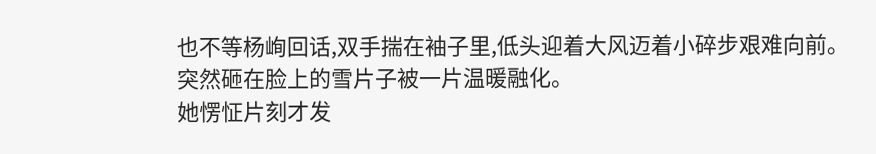也不等杨峋回话,双手揣在袖子里,低头迎着大风迈着小碎步艰难向前。
突然砸在脸上的雪片子被一片温暖融化。
她愣怔片刻才发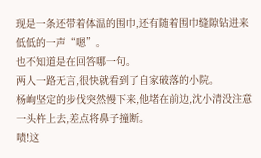现是一条还带着体温的围巾,还有随着围巾缝隙钻进来低低的一声“嗯”。
也不知道是在回答哪一句。
两人一路无言,很快就看到了自家破落的小院。
杨峋坚定的步伐突然慢下来,他堵在前边,沈小清没注意一头杵上去,差点将鼻子撞断。
啧!这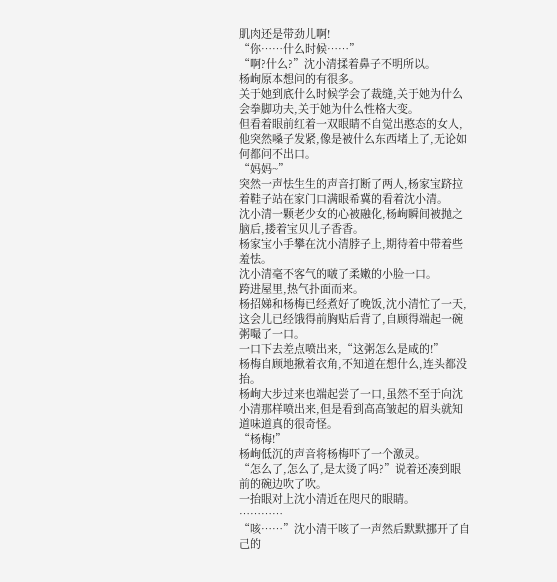肌肉还是带劲儿啊!
“你……什么时候……”
“啊?什么?”沈小清揉着鼻子不明所以。
杨峋原本想问的有很多。
关于她到底什么时候学会了裁缝,关于她为什么会拳脚功夫,关于她为什么性格大变。
但看着眼前红着一双眼睛不自觉出憨态的女人,他突然嗓子发紧,像是被什么东西堵上了,无论如何都问不出口。
“妈妈~”
突然一声怯生生的声音打断了两人,杨家宝跻拉着鞋子站在家门口满眼希冀的看着沈小清。
沈小清一颗老少女的心被融化,杨峋瞬间被抛之脑后,搂着宝贝儿子香香。
杨家宝小手攀在沈小清脖子上,期待着中带着些羞怯。
沈小清毫不客气的啵了柔嫩的小脸一口。
跨进屋里,热气扑面而来。
杨招娣和杨梅已经煮好了晚饭,沈小清忙了一天,这会儿已经饿得前胸贴后背了,自顾得端起一碗粥嘬了一口。
一口下去差点喷出来,“这粥怎么是咸的!”
杨梅自顾地揪着衣角,不知道在想什么,连头都没抬。
杨峋大步过来也端起尝了一口,虽然不至于向沈小清那样喷出来,但是看到高高皱起的眉头就知道味道真的很奇怪。
“杨梅!”
杨峋低沉的声音将杨梅吓了一个激灵。
“怎么了,怎么了,是太烫了吗?”说着还凑到眼前的碗边吹了吹。
一抬眼对上沈小清近在咫尺的眼睛。
…………
“咳……”沈小清干咳了一声然后默默挪开了自己的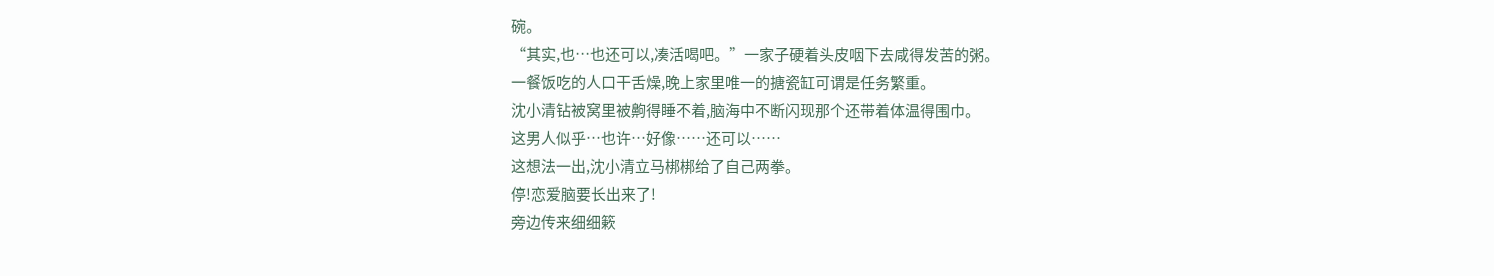碗。
“其实,也…也还可以,凑活喝吧。”一家子硬着头皮咽下去咸得发苦的粥。
一餐饭吃的人口干舌燥,晚上家里唯一的搪瓷缸可谓是任务繁重。
沈小清钻被窝里被齁得睡不着,脑海中不断闪现那个还带着体温得围巾。
这男人似乎…也许…好像……还可以……
这想法一出,沈小清立马梆梆给了自己两拳。
停!恋爱脑要长出来了!
旁边传来细细簌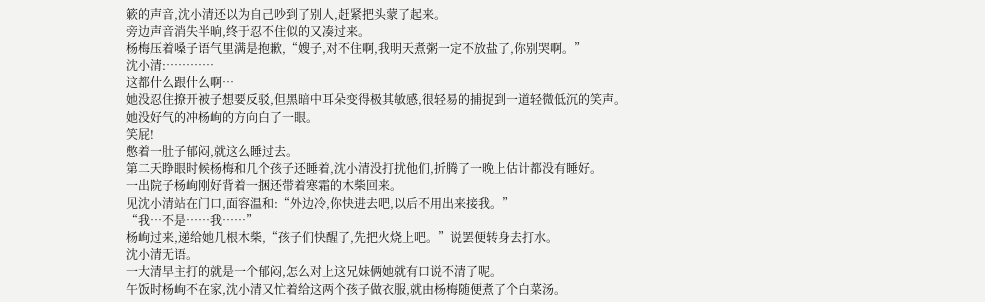簌的声音,沈小清还以为自己吵到了别人,赶紧把头蒙了起来。
旁边声音消失半晌,终于忍不住似的又凑过来。
杨梅压着嗓子语气里满是抱歉,“嫂子,对不住啊,我明天煮粥一定不放盐了,你别哭啊。”
沈小清:…………
这都什么跟什么啊…
她没忍住撩开被子想要反驳,但黑暗中耳朵变得极其敏感,很轻易的捕捉到一道轻微低沉的笑声。
她没好气的冲杨峋的方向白了一眼。
笑屁!
憋着一肚子郁闷,就这么睡过去。
第二天睁眼时候杨梅和几个孩子还睡着,沈小清没打扰他们,折腾了一晚上估计都没有睡好。
一出院子杨峋刚好背着一捆还带着寒霜的木柴回来。
见沈小清站在门口,面容温和:“外边冷,你快进去吧,以后不用出来接我。”
“我…不是……我……”
杨峋过来,递给她几根木柴,“孩子们快醒了,先把火烧上吧。”说罢便转身去打水。
沈小清无语。
一大清早主打的就是一个郁闷,怎么对上这兄妹俩她就有口说不清了呢。
午饭时杨峋不在家,沈小清又忙着给这两个孩子做衣服,就由杨梅随便煮了个白菜汤。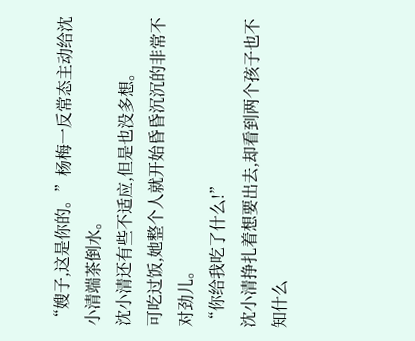“嫂子,这是你的。”杨梅一反常态主动给沈小清端茶倒水。
沈小清还有些不适应,但是也没多想。
可吃过饭,她整个人就开始昏昏沉沉的非常不对劲儿。
“你给我吃了什么!”
沈小清挣扎着想要出去,却看到两个孩子也不知什么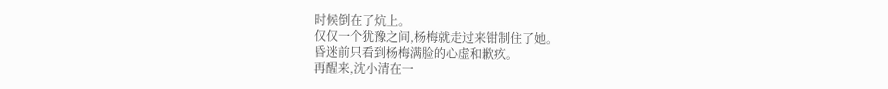时候倒在了炕上。
仅仅一个犹豫之间,杨梅就走过来钳制住了她。
昏迷前只看到杨梅满脸的心虚和歉疚。
再醒来,沈小清在一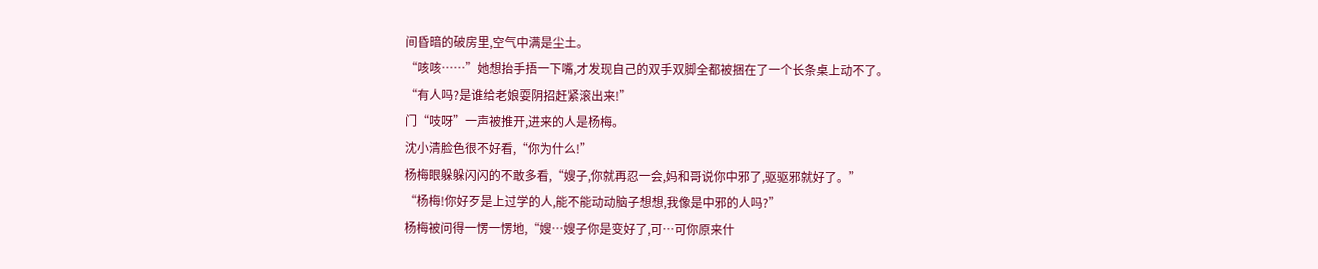间昏暗的破房里,空气中满是尘土。
“咳咳……”她想抬手捂一下嘴,才发现自己的双手双脚全都被捆在了一个长条桌上动不了。
“有人吗?是谁给老娘耍阴招赶紧滚出来!”
门“吱呀”一声被推开,进来的人是杨梅。
沈小清脸色很不好看,“你为什么!”
杨梅眼躲躲闪闪的不敢多看,“嫂子,你就再忍一会,妈和哥说你中邪了,驱驱邪就好了。”
“杨梅!你好歹是上过学的人,能不能动动脑子想想,我像是中邪的人吗?”
杨梅被问得一愣一愣地,“嫂…嫂子你是变好了,可…可你原来什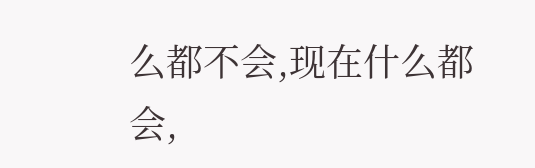么都不会,现在什么都会,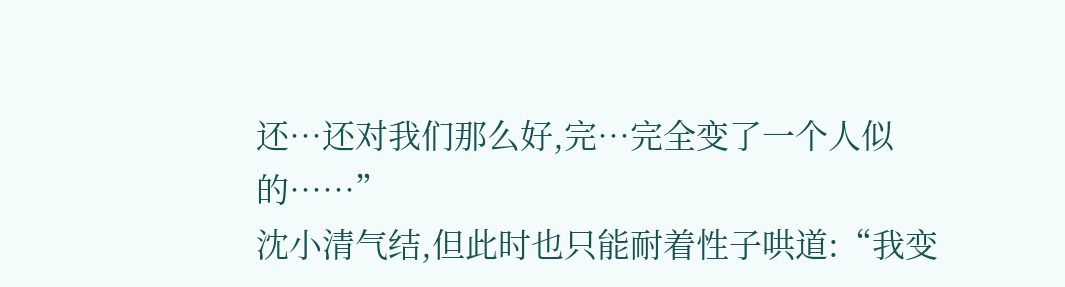还…还对我们那么好,完…完全变了一个人似的……”
沈小清气结,但此时也只能耐着性子哄道:“我变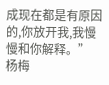成现在都是有原因的,你放开我,我慢慢和你解释。”
杨梅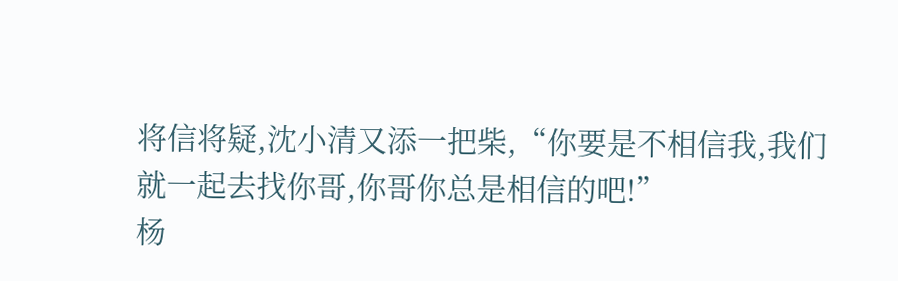将信将疑,沈小清又添一把柴,“你要是不相信我,我们就一起去找你哥,你哥你总是相信的吧!”
杨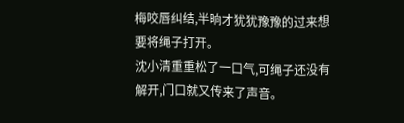梅咬唇纠结,半晌才犹犹豫豫的过来想要将绳子打开。
沈小清重重松了一口气,可绳子还没有解开,门口就又传来了声音。